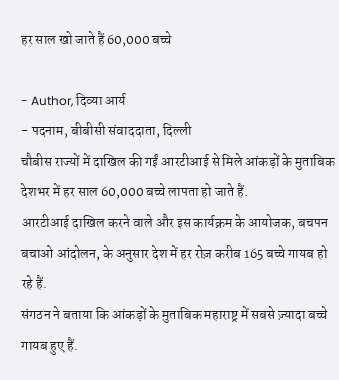हर साल खो जाते हैं 60,000 बच्चे

- Author, दिव्या आर्य
- पदनाम, बीबीसी संवाददाता, दिल्ली
चौबीस राज्यों में दाखिल की गईं आरटीआई से मिले आंकड़ों के मुताबिक देशभर में हर साल 60,000 बच्चे लापता हो जाते हैं.
आरटीआई दाखिल करने वाले और इस कार्यक्रम के आयोजक, बचपन बचाओ आंदोलन, के अनुसार देश में हर रोज़ करीब 165 बच्चे गायब हो रहे हैं.
संगठन ने बताया कि आंकड़ों के मुताबिक महाराष्ट्र में सबसे ज़्यादा बच्चे गायब हुए हैं.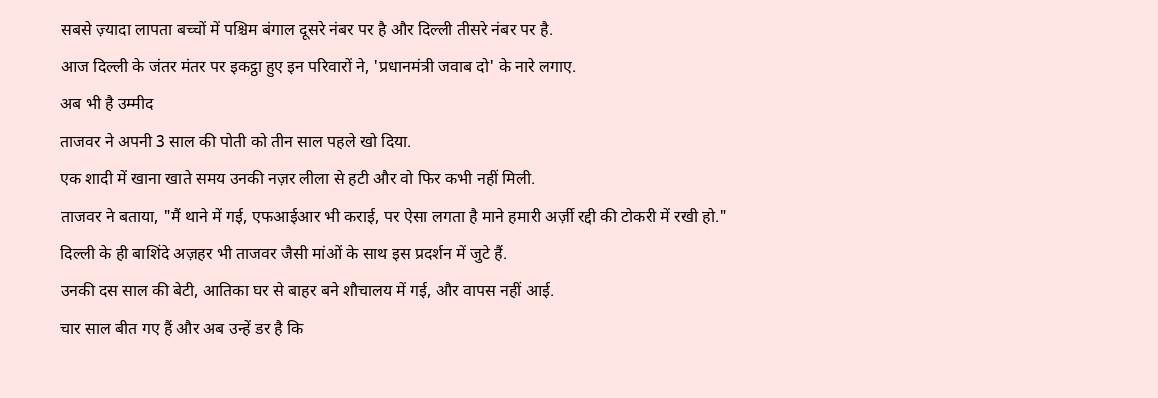सबसे ज़्यादा लापता बच्चों में पश्चिम बंगाल दूसरे नंबर पर है और दिल्ली तीसरे नंबर पर है.
आज दिल्ली के जंतर मंतर पर इकट्ठा हुए इन परिवारों ने, 'प्रधानमंत्री जवाब दो' के नारे लगाए.
अब भी है उम्मीद
ताजवर ने अपनी 3 साल की पोती को तीन साल पहले खो दिया.
एक शादी में खाना खाते समय उनकी नज़र लीला से हटी और वो फिर कभी नहीं मिली.
ताजवर ने बताया, "मैं थाने में गई, एफआईआर भी कराई, पर ऐसा लगता है माने हमारी अर्ज़ी रद्दी की टोकरी में रखी हो."
दिल्ली के ही बाशिंदे अज़हर भी ताजवर जैसी मांओं के साथ इस प्रदर्शन में जुटे हैं.
उनकी दस साल की बेटी, आतिका घर से बाहर बने शौचालय में गई, और वापस नहीं आई.
चार साल बीत गए हैं और अब उन्हें डर है कि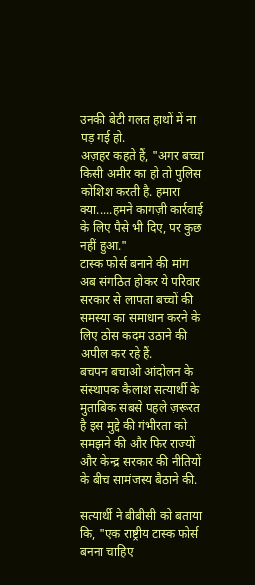उनकी बेटी गलत हाथों में ना पड़ गई हो.
अज़हर कहते हैं, "अगर बच्चा किसी अमीर का हो तो पुलिस कोशिश करती है. हमारा क्या.....हमने कागज़ी कार्रवाई के लिए पैसे भी दिए, पर कुछ नहीं हुआ."
टास्क फोर्स बनाने की मांग
अब संगठित होकर ये परिवार सरकार से लापता बच्चों की समस्या का समाधान करने के लिए ठोस कदम उठाने की अपील कर रहे हैं.
बचपन बचाओ आंदोलन के संस्थापक कैलाश सत्यार्थी के मुताबिक सबसे पहले ज़रूरत है इस मुद्दे की गंभीरता को समझने की और फिर राज्यों और केन्द्र सरकार की नीतियों के बीच सामंजस्य बैठाने की.

सत्यार्थी ने बीबीसी को बताया कि, "एक राष्ट्रीय टास्क फोर्स बनना चाहिए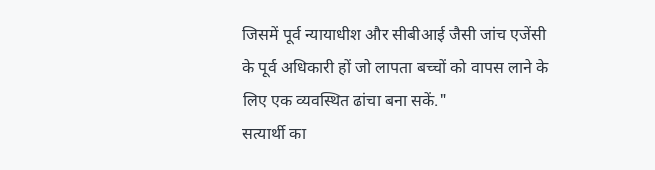जिसमें पूर्व न्यायाधीश और सीबीआई जैसी जांच एजेंसी के पूर्व अधिकारी हों जो लापता बच्चों को वापस लाने के लिए एक व्यवस्थित ढांचा बना सकें."
सत्यार्थी का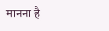मानना है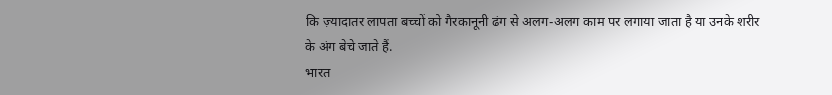कि ज़्यादातर लापता बच्चों को गैरकानूनी ढंग से अलग-अलग काम पर लगाया जाता है या उनके शरीर के अंग बेचे जाते हैं.
भारत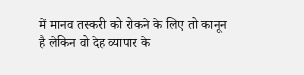में मानव तस्करी को रोकने के लिए तो कानून है लेकिन वो देह व्यापार के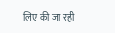लिए की जा रही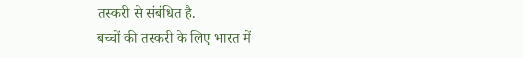तस्करी से संबंधित है.
बच्चों की तस्करी के लिए भारत में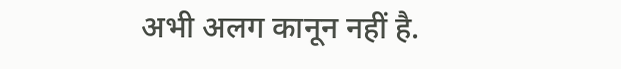अभी अलग कानून नहीं है.